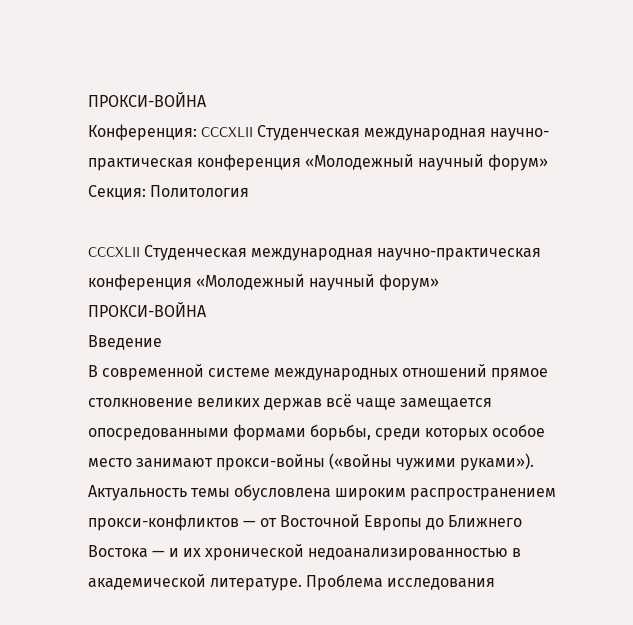ПРОКСИ-ВОЙНА
Конференция: CCCXLII Студенческая международная научно-практическая конференция «Молодежный научный форум»
Секция: Политология

CCCXLII Студенческая международная научно-практическая конференция «Молодежный научный форум»
ПРОКСИ-ВОЙНА
Введение
В современной системе международных отношений прямое столкновение великих держав всё чаще замещается опосредованными формами борьбы, среди которых особое место занимают прокси-войны («войны чужими руками»). Актуальность темы обусловлена широким распространением прокси-конфликтов — от Восточной Европы до Ближнего Востока — и их хронической недоанализированностью в академической литературе. Проблема исследования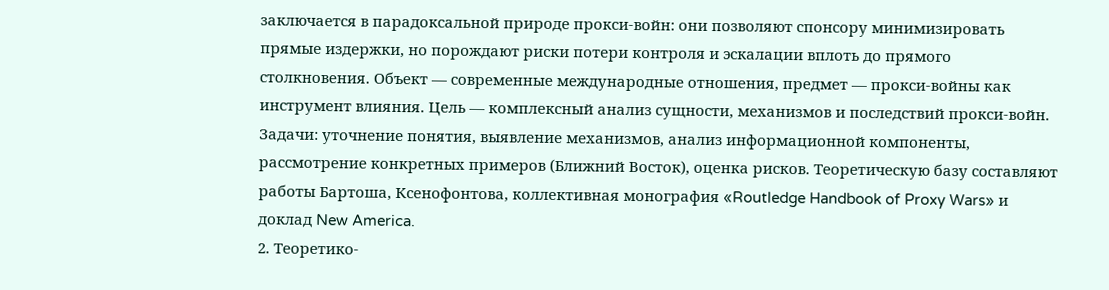заключается в парадоксальной природе прокси-войн: они позволяют спонсору минимизировать прямые издержки, но порождают риски потери контроля и эскалации вплоть до прямого столкновения. Объект — современные международные отношения, предмет — прокси-войны как инструмент влияния. Цель — комплексный анализ сущности, механизмов и последствий прокси-войн. Задачи: уточнение понятия, выявление механизмов, анализ информационной компоненты, рассмотрение конкретных примеров (Ближний Восток), оценка рисков. Теоретическую базу составляют работы Бартоша, Ксенофонтова, коллективная монография «Routledge Handbook of Proxy Wars» и доклад New America.
2. Теоретико-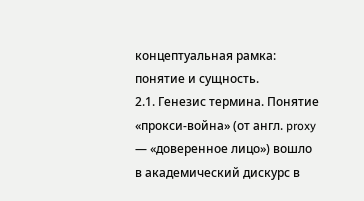концептуальная рамка: понятие и сущность.
2.1. Генезис термина. Понятие «прокси-война» (от англ. proxy — «доверенное лицо») вошло в академический дискурс в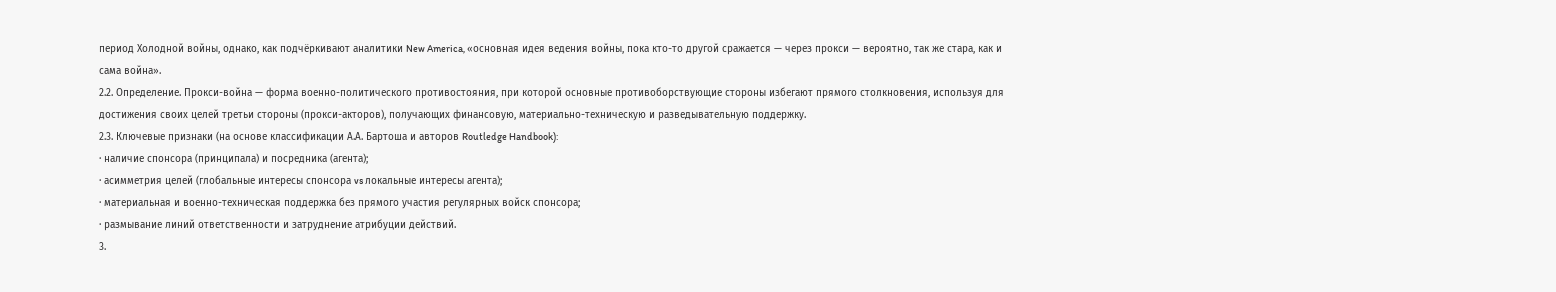период Холодной войны, однако, как подчёркивают аналитики New America, «основная идея ведения войны, пока кто-то другой сражается — через прокси — вероятно, так же стара, как и сама война».
2.2. Определение. Прокси-война — форма военно-политического противостояния, при которой основные противоборствующие стороны избегают прямого столкновения, используя для достижения своих целей третьи стороны (прокси-акторов), получающих финансовую, материально-техническую и разведывательную поддержку.
2.3. Ключевые признаки (на основе классификации А.А. Бартоша и авторов Routledge Handbook):
· наличие спонсора (принципала) и посредника (агента);
· асимметрия целей (глобальные интересы спонсора vs локальные интересы агента);
· материальная и военно-техническая поддержка без прямого участия регулярных войск спонсора;
· размывание линий ответственности и затруднение атрибуции действий.
3.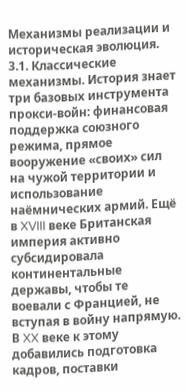Механизмы реализации и историческая эволюция.
3.1. Классические механизмы. История знает три базовых инструмента прокси-войн: финансовая поддержка союзного режима, прямое вооружение «своих» сил на чужой территории и использование наёмнических армий. Ещё в XVIII веке Британская империя активно субсидировала континентальные державы, чтобы те воевали с Францией, не вступая в войну напрямую. В XX веке к этому добавились подготовка кадров, поставки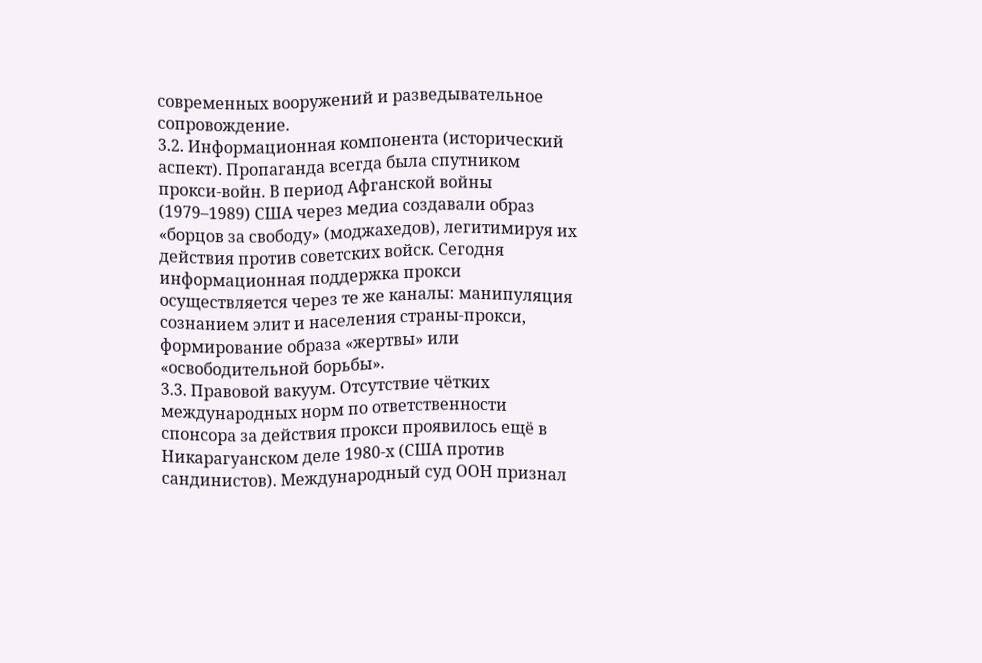современных вооружений и разведывательное сопровождение.
3.2. Информационная компонента (исторический аспект). Пропаганда всегда была спутником прокси-войн. В период Афганской войны (1979–1989) США через медиа создавали образ «борцов за свободу» (моджахедов), легитимируя их действия против советских войск. Сегодня информационная поддержка прокси осуществляется через те же каналы: манипуляция сознанием элит и населения страны-прокси, формирование образа «жертвы» или «освободительной борьбы».
3.3. Правовой вакуум. Отсутствие чётких международных норм по ответственности спонсора за действия прокси проявилось ещё в Никарагуанском деле 1980-х (США против сандинистов). Международный суд ООН признал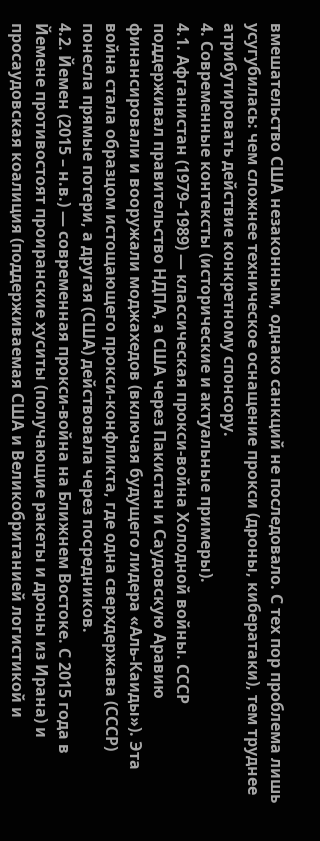вмешательство США незаконным, однако санкций не последовало. С тех пор проблема лишь усугубилась: чем сложнее техническое оснащение прокси (дроны, кибератаки), тем труднее атрибутировать действие конкретному спонсору.
4. Современные контексты (исторические и актуальные примеры).
4.1. Афганистан (1979–1989) — классическая прокси-война Холодной войны. СССР поддерживал правительство НДПА, а США через Пакистан и Саудовскую Аравию финансировали и вооружали моджахедов (включая будущего лидера «Аль-Каиды»). Эта война стала образцом истощающего прокси-конфликта, где одна сверхдержава (СССР) понесла прямые потери, а другая (США) действовала через посредников.
4.2. Йемен (2015 – н.в.) — современная прокси-война на Ближнем Востоке. С 2015 года в Йемене противостоят проиранские хуситы (получающие ракеты и дроны из Ирана) и просаудовская коалиция (поддерживаемая США и Великобританией логистикой и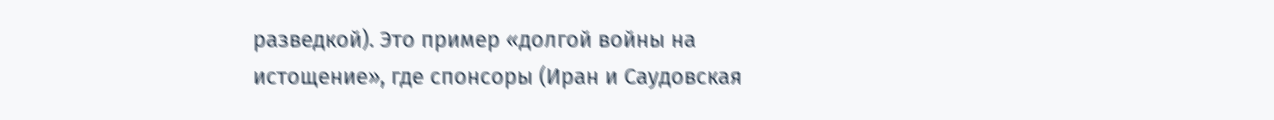разведкой). Это пример «долгой войны на истощение», где спонсоры (Иран и Саудовская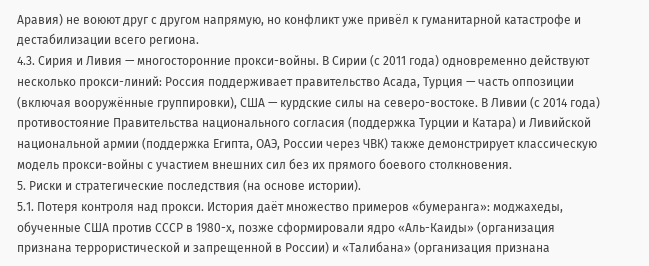Аравия) не воюют друг с другом напрямую, но конфликт уже привёл к гуманитарной катастрофе и дестабилизации всего региона.
4.3. Сирия и Ливия — многосторонние прокси-войны. В Сирии (с 2011 года) одновременно действуют несколько прокси-линий: Россия поддерживает правительство Асада, Турция — часть оппозиции (включая вооружённые группировки), США — курдские силы на северо-востоке. В Ливии (с 2014 года) противостояние Правительства национального согласия (поддержка Турции и Катара) и Ливийской национальной армии (поддержка Египта, ОАЭ, России через ЧВК) также демонстрирует классическую модель прокси-войны с участием внешних сил без их прямого боевого столкновения.
5. Риски и стратегические последствия (на основе истории).
5.1. Потеря контроля над прокси. История даёт множество примеров «бумеранга»: моджахеды, обученные США против СССР в 1980-х, позже сформировали ядро «Аль-Каиды» (организация признана террористической и запрещенной в России) и «Талибана» (организация признана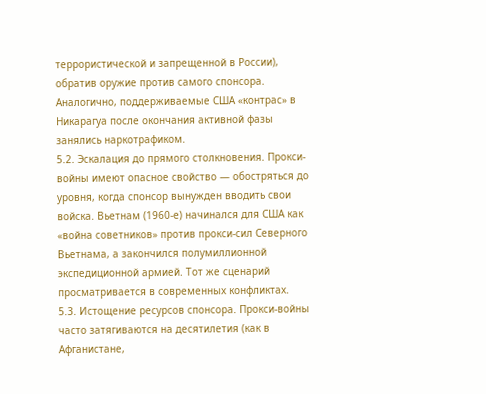террористической и запрещенной в России), обратив оружие против самого спонсора. Аналогично, поддерживаемые США «контрас» в Никарагуа после окончания активной фазы занялись наркотрафиком.
5.2. Эскалация до прямого столкновения. Прокси-войны имеют опасное свойство — обостряться до уровня, когда спонсор вынужден вводить свои войска. Вьетнам (1960-е) начинался для США как «война советников» против прокси-сил Северного Вьетнама, а закончился полумиллионной экспедиционной армией. Тот же сценарий просматривается в современных конфликтах.
5.3. Истощение ресурсов спонсора. Прокси-войны часто затягиваются на десятилетия (как в Афганистане,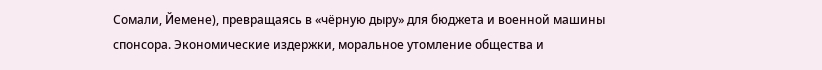Сомали, Йемене), превращаясь в «чёрную дыру» для бюджета и военной машины спонсора. Экономические издержки, моральное утомление общества и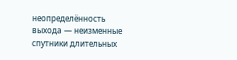неопределённость выхода — неизменные спутники длительных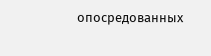опосредованных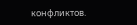конфликтов.